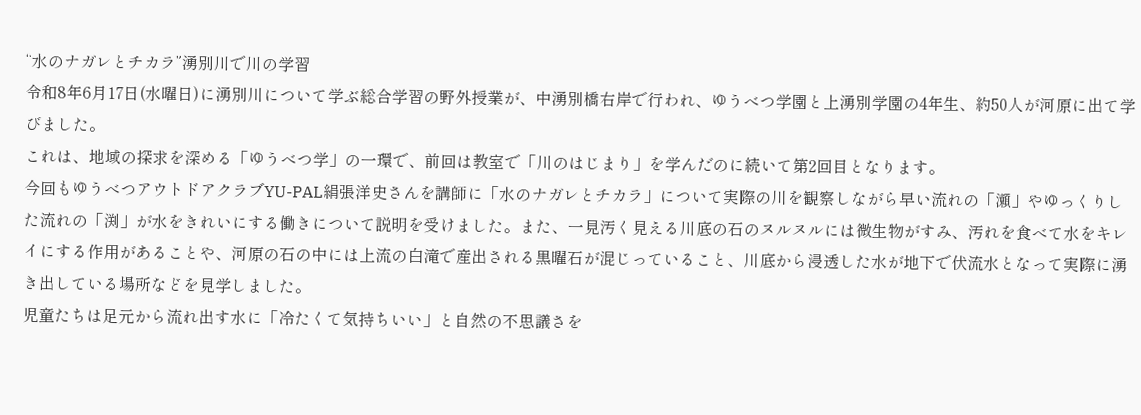“水のナガレとチカラ”湧別川で川の学習
令和8年6月17日(水曜日)に湧別川について学ぶ総合学習の野外授業が、中湧別橋右岸で行われ、ゆうべつ学園と上湧別学園の4年生、約50人が河原に出て学びました。
これは、地域の探求を深める「ゆうべつ学」の一環で、前回は教室で「川のはじまり」を学んだのに続いて第2回目となります。
今回もゆうべつアウトドアクラブYU-PAL絹張洋史さんを講師に「水のナガレとチカラ」について実際の川を観察しながら早い流れの「瀬」やゆっくりした流れの「渕」が水をきれいにする働きについて説明を受けました。また、一見汚く見える川底の石のヌルヌルには微生物がすみ、汚れを食べて水をキレイにする作用があることや、河原の石の中には上流の白滝で産出される黒曜石が混じっていること、川底から浸透した水が地下で伏流水となって実際に湧き出している場所などを見学しました。
児童たちは足元から流れ出す水に「冷たくて気持ちいい」と自然の不思議さを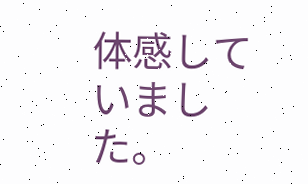体感していました。